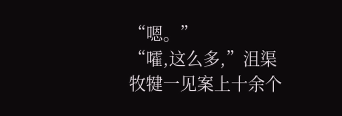“嗯。”
“嚯,这么多,”沮渠牧犍一见案上十余个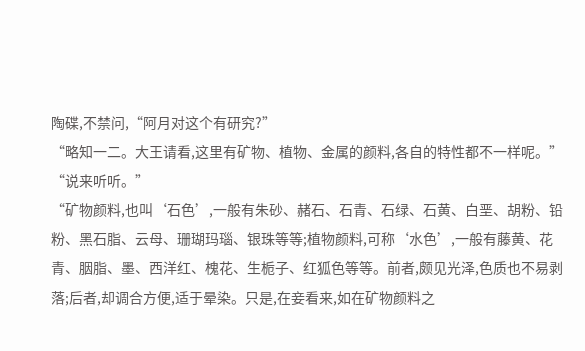陶碟,不禁问,“阿月对这个有研究?”
“略知一二。大王请看,这里有矿物、植物、金属的颜料,各自的特性都不一样呢。”
“说来听听。”
“矿物颜料,也叫‘石色’,一般有朱砂、赭石、石青、石绿、石黄、白垩、胡粉、铅粉、黑石脂、云母、珊瑚玛瑙、银珠等等;植物颜料,可称‘水色’,一般有藤黄、花青、胭脂、墨、西洋红、槐花、生栀子、红狐色等等。前者,颇见光泽,色质也不易剥落;后者,却调合方便,适于晕染。只是,在妾看来,如在矿物颜料之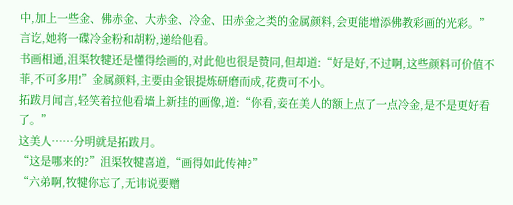中,加上一些金、佛赤金、大赤金、冷金、田赤金之类的金属颜料,会更能增添佛教彩画的光彩。”
言讫,她将一碟冷金粉和胡粉,递给他看。
书画相通,沮渠牧犍还是懂得绘画的,对此他也很是赞同,但却道:“好是好,不过啊,这些颜料可价值不菲,不可多用!”金属颜料,主要由金银提炼研磨而成,花费可不小。
拓跋月闻言,轻笑着拉他看墙上新挂的画像,道:“你看,妾在美人的额上点了一点冷金,是不是更好看了。”
这美人……分明就是拓跋月。
“这是哪来的?”沮渠牧犍喜道,“画得如此传神?”
“六弟啊,牧犍你忘了,无讳说要赠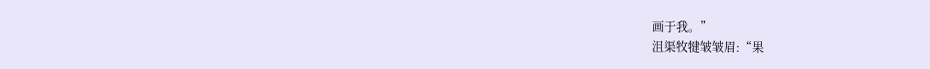画于我。”
沮渠牧犍皱皱眉:“果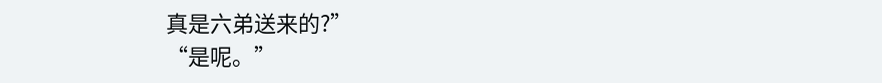真是六弟送来的?”
“是呢。”